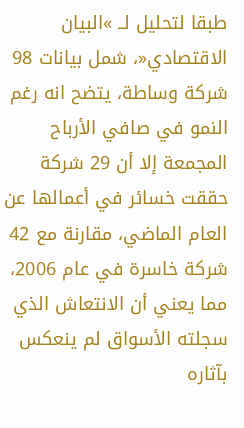طبقا لتحليل لــ »البيان الاقتصادي«، شمل بيانات 98 شركة وساطة، يتضح انه رغم النمو في صافي الأرباح المجمعة إلا أن 29 شركة حققت خسائر في أعمالها عن العام الماضي، مقارنة مع 42 شركة خاسرة في عام 2006، مما يعني أن الانتعاش الذي سجلته الأسواق لم ينعكس بآثاره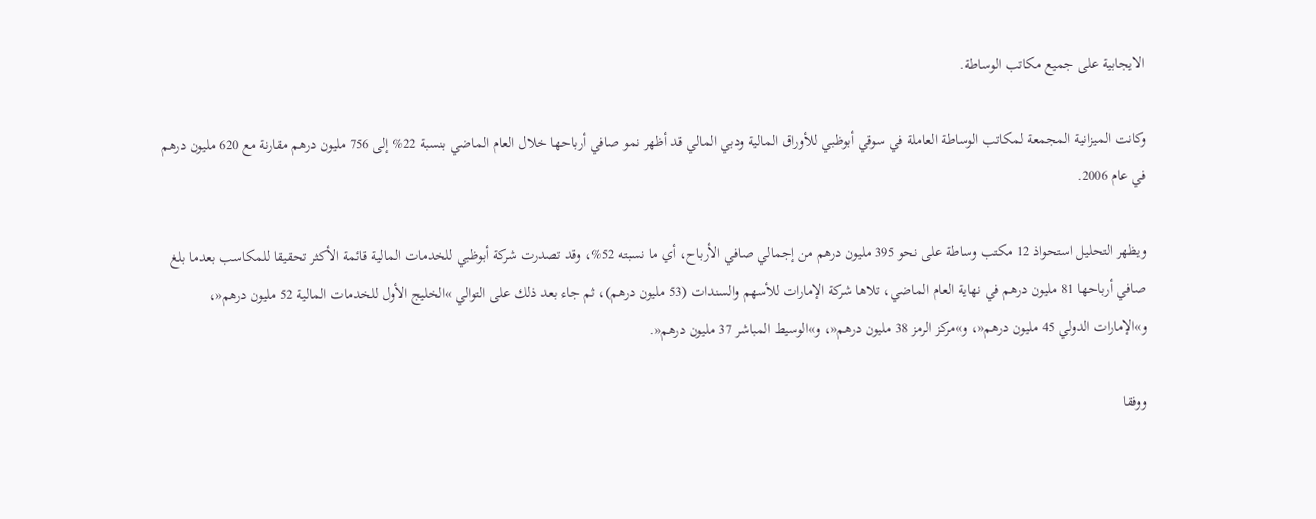الايجابية على جميع مكاتب الوساطة.

وكانت الميزانية المجمعة لمكاتب الوساطة العاملة في سوقي أبوظبي للأوراق المالية ودبي المالي قد أظهر نمو صافي أرباحها خلال العام الماضي بنسبة 22% إلى 756 مليون درهم مقارنة مع 620 مليون درهم في عام 2006.

ويظهر التحليل استحواذ 12 مكتب وساطة على نحو 395 مليون درهم من إجمالي صافي الأرباح، أي ما نسبته 52%، وقد تصدرت شركة أبوظبي للخدمات المالية قائمة الأكثر تحقيقا للمكاسب بعدما بلغ صافي أرباحها 81 مليون درهم في نهاية العام الماضي، تلاها شركة الإمارات للأسهم والسندات (53 مليون درهم)، ثم جاء بعد ذلك على التوالي »الخليج الأول للخدمات المالية 52 مليون درهم«، و»الإمارات الدولي 45 مليون درهم«، و»مركز الرمز 38 مليون درهم«، و»الوسيط المباشر 37 مليون درهم«.

ووفقا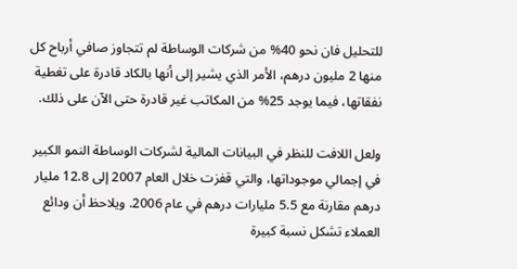للتحليل فان نحو 40% من شركات الوساطة لم تتجاوز صافي أرباح كل منها 2 مليون درهم، الأمر الذي يشير إلى أنها بالكاد قادرة على تغطية نفقاتها، فيما يوجد 25% من المكاتب غير قادرة حتى الآن على ذلك.

ولعل اللافت للنظر في البيانات المالية لشركات الوساطة النمو الكبير في إجمالي موجوداتها، والتي قفزت خلال العام 2007 إلى 12.8 مليار درهم مقارنة مع 5.5 مليارات درهم في عام 2006. ويلاحظ أن ودائع العملاء تشكل نسبة كبيرة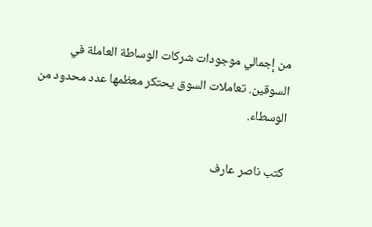من إجمالي موجودات شركات الوساطة العاملة في السوقين. تعاملات السوق يحتكر معظمها عدد محدود من الوسطاء.

كتب ناصر عارف